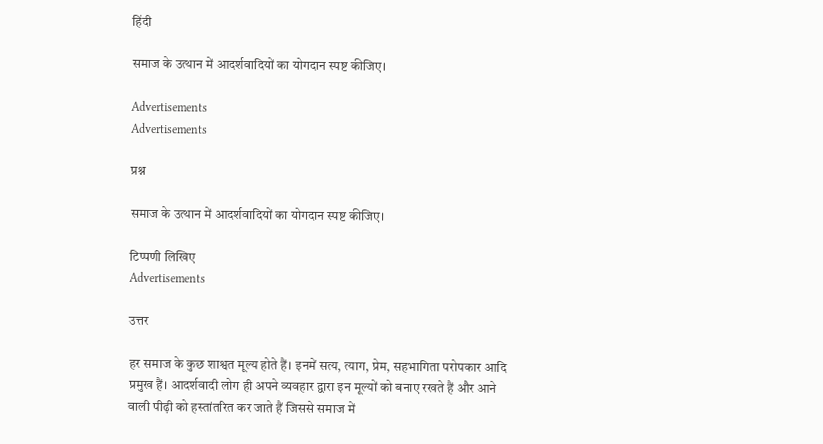हिंदी

समाज के उत्थान में आदर्शवादियों का योगदान स्पष्ट कीजिए।

Advertisements
Advertisements

प्रश्न

समाज के उत्थान में आदर्शवादियों का योगदान स्पष्ट कीजिए।

टिप्पणी लिखिए
Advertisements

उत्तर

हर समाज के कुछ शाश्वत मूल्य होते हैं। इनमें सत्य, त्याग, प्रेम, सहभागिता परोपकार आदि प्रमुख हैं। आदर्शवादी लोग ही अपने व्यवहार द्वारा इन मूल्यों को बनाए रखते हैं और आने वाली पीढ़ी को हस्तांतरित कर जाते हैं जिससे समाज में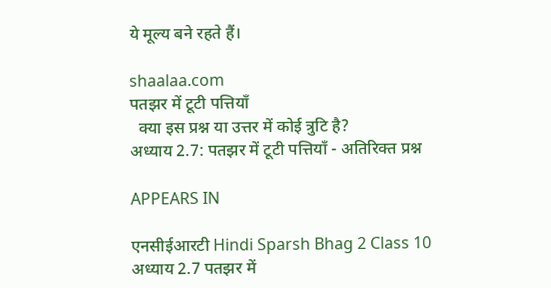ये मूल्य बने रहते हैं।

shaalaa.com
पतझर में टूटी पत्तियाँ
  क्या इस प्रश्न या उत्तर में कोई त्रुटि है?
अध्याय 2.7: पतझर में टूटी पत्तियाँ - अतिरिक्त प्रश्न

APPEARS IN

एनसीईआरटी Hindi Sparsh Bhag 2 Class 10
अध्याय 2.7 पतझर में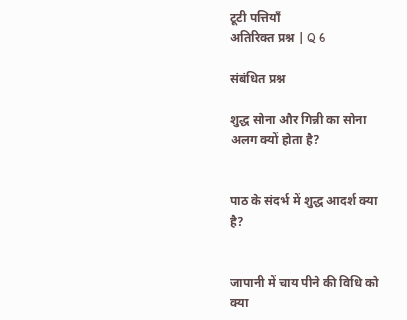टूटी पत्तियाँ
अतिरिक्त प्रश्न | Q 6

संबंधित प्रश्न

शुद्ध सोना और गिन्नी का सोना अलग क्यों होता है?


पाठ के संदर्भ में शुद्ध आदर्श क्या है?


जापानी में चाय पीने की विधि को क्या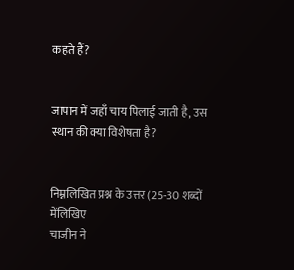कहते हैं?


जापान में जहाँ चाय पिलाई जाती है, उस स्थान की क्या विशेषता है?


निम्नलिखित प्रश्न के उत्तर (25-30 शब्दों मेंलिखिए
चाजीन ने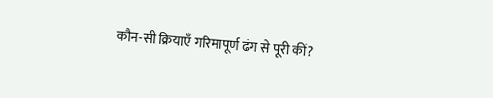कौन-सी क्रियाएँ गरिमापूर्ण ढंग से पूरी कीं?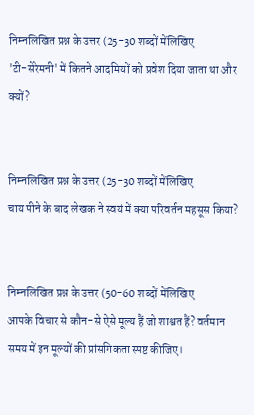निम्नलिखित प्रश्न के उत्तर (25-30 शब्दों मेंलिखिए
'टी-सेरेमनी' में कितने आदमियों को प्रवेश दिया जाता था और क्यों?


निम्नलिखित प्रश्न के उत्तर (25-30 शब्दों मेंलिखिए
चाय पीने के बाद लेखक ने स्वयं में क्या परिवर्तन महसूस किया?


निम्नलिखित प्रश्न के उत्तर (50-60 शब्दों मेंलिखिए
आपके विचार से कौन-से ऐसे मूल्य हैं जो शाश्वत हैं? वर्तमान समय में इन मूल्यों की प्रांसगिकता स्पष्ट कीजिए।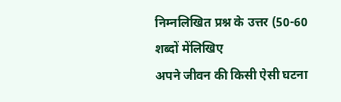निम्नलिखित प्रश्न के उत्तर (50-60 शब्दों मेंलिखिए
अपने जीवन की किसी ऐसी घटना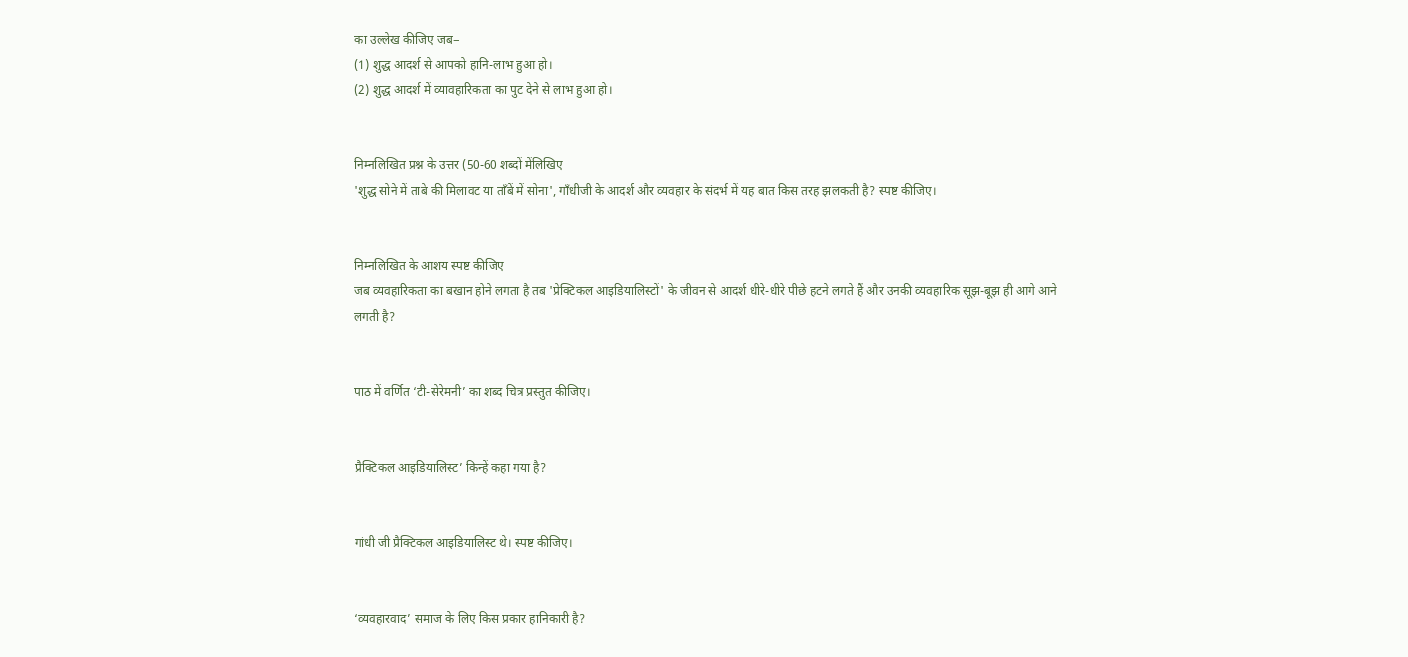का उल्लेख कीजिए जब−
(1) शुद्ध आदर्श से आपको हानि-लाभ हुआ हो।
(2) शुद्ध आदर्श में व्यावहारिकता का पुट देने से लाभ हुआ हो।


निम्नलिखित प्रश्न के उत्तर (50-60 शब्दों मेंलिखिए
'शुद्ध सोने में ताबे की मिलावट या ताँबें में सोना', गाँधीजी के आदर्श और व्यवहार के संदर्भ में यह बात किस तरह झलकती है? स्पष्ट कीजिए।


निम्नलिखित के आशय स्पष्ट कीजिए
जब व्यवहारिकता का बखान होने लगता है तब 'प्रेक्टिकल आइडियालिस्टों' के जीवन से आदर्श धीरे-धीरे पीछे हटने लगते हैं और उनकी व्यवहारिक सूझ-बूझ ही आगे आने लगती है?


पाठ में वर्णित ‘टी-सेरेमनी’ का शब्द चित्र प्रस्तुत कीजिए।


प्रैक्टिकल आइडियालिस्ट’ किन्हें कहा गया है?


गांधी जी प्रैक्टिकल आइडियालिस्ट थे। स्पष्ट कीजिए।


‘व्यवहारवाद’ समाज के लिए किस प्रकार हानिकारी है?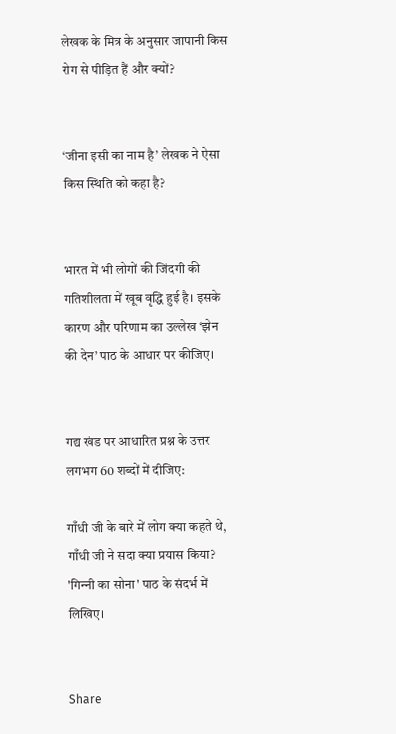लेखक के मित्र के अनुसार जापानी किस रोग से पीड़ित हैं और क्यों?


‘जीना इसी का नाम है’ लेखक ने ऐसा किस स्थिति को कहा है?


भारत में भी लोगों की जिंदगी की गतिशीलता में खूब वृद्धि हुई है। इसके कारण और परिणाम का उल्लेख ‘झेन की देन’ पाठ के आधार पर कीजिए।


गद्य खंड पर आधारित प्रश्न के उत्तर लगभग 60 शब्दों में दीजिए:

गाँधी जी के बारे में लोग क्या कहते थे, गाँधी जी ने सदा क्या प्रयास किया? 'गिन्‍नी का सोना' पाठ के संदर्भ में लिखिए।


Share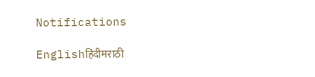Notifications

Englishहिंदीमराठी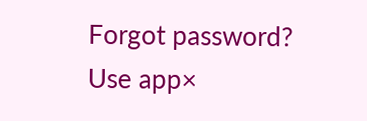Forgot password?
Use app×